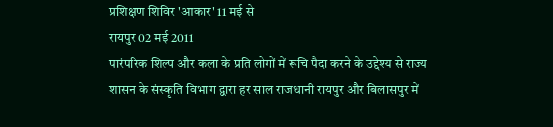प्रशिक्षण शिविर 'आकार' 11 मई से
रायपुर 02 मई 2011
पारंपरिक शिल्प और कला के प्रति लोगों में रूचि पैदा करने के उद्देश्य से राज्य शासन के संस्कृति विभाग द्वारा हर साल राजधानी रायपुर और बिलासपुर में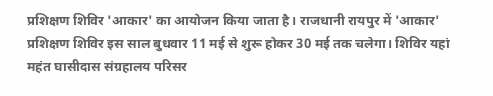प्रशिक्षण शिविर 'आकार' का आयोजन किया जाता है। राजधानी रायपुर में 'आकार' प्रशिक्षण शिविर इस साल बुधवार 11 मई से शुरू होकर 30 मई तक चलेगा। शिविर यहां महंत घासीदास संग्रहालय परिसर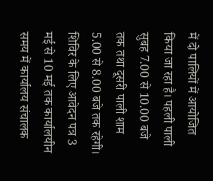में दो पालियों में आयोजित किया जा रहा है। पहली पाली सुबह 7.00 से 10.00 बजे तक तथा दूसरी पाली शाम 5.00 से 8.00 बजे तक रहेगी। शिविर के लिए आवेदन पत्र 3 मई से 10 मई तक कार्यालयीन समय में कार्यालय संचालक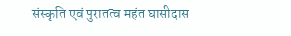संस्कृति एवं पुरातत्व महंत घासीदास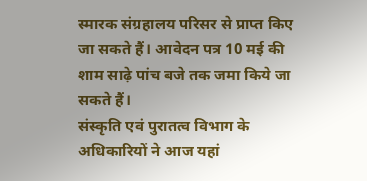स्मारक संग्रहालय परिसर से प्राप्त किए जा सकते हैं। आवेदन पत्र 10 मई की शाम साढ़े पांच बजे तक जमा किये जा सकते हैं।
संस्कृति एवं पुरातत्व विभाग के अधिकारियों ने आज यहां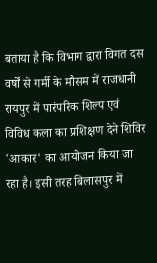बताया है कि विभाग द्वारा विगत दस वर्षों से गर्मी के मौसम में राजधानी रायपुर में पारंपरिक शिल्प एवं विविध कला का प्रशिक्षण देने शिविर 'आकार' का आयोजन किया जा रहा है। इसी तरह बिलासपुर में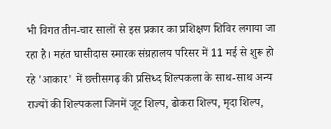भी विगत तीन-चार सालों से इस प्रकार का प्रशिक्षण शिविर लगाया जा रहा है। महंत घासीदास स्मारक संग्रहालय परिसर में 11 मई से शुरू हो रहे 'आकार' में छत्तीसगढ़ की प्रसिध्द शिल्पकला के साथ-साथ अन्य राज्यों की शिल्पकला जिनमें जूट शिल्प, ढोकरा शिल्प, मृदा शिल्प,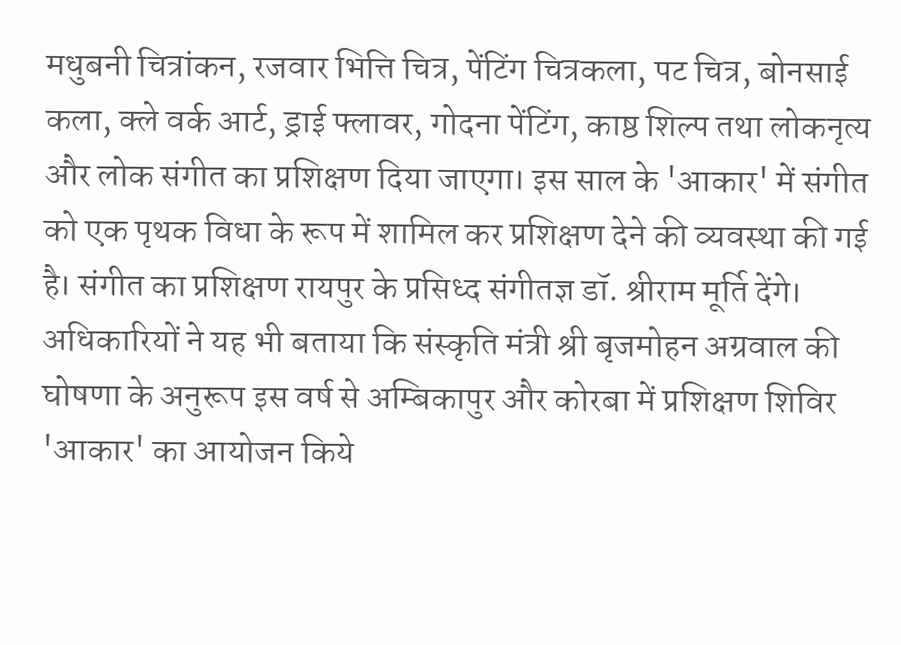मधुबनी चित्रांकन, रजवार भित्ति चित्र, पेंटिंग चित्रकला, पट चित्र, बोनसाई कला, क्ले वर्क आर्ट, ड्राई फ्लावर, गोदना पेंटिंग, काष्ठ शिल्प तथा लोकनृत्य और लोक संगीत का प्रशिक्षण दिया जाएगा। इस साल के 'आकार' में संगीत को एक पृथक विधा के रूप में शामिल कर प्रशिक्षण देने की व्यवस्था की गई है। संगीत का प्रशिक्षण रायपुर के प्रसिध्द संगीतज्ञ डॉ. श्रीराम मूर्ति देंगे। अधिकारियों ने यह भी बताया कि संस्कृति मंत्री श्री बृजमोहन अग्रवाल की घोषणा के अनुरूप इस वर्ष से अम्बिकापुर और कोरबा में प्रशिक्षण शिविर 'आकार' का आयोजन किये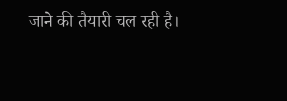जाने की तैयारी चल रही है।